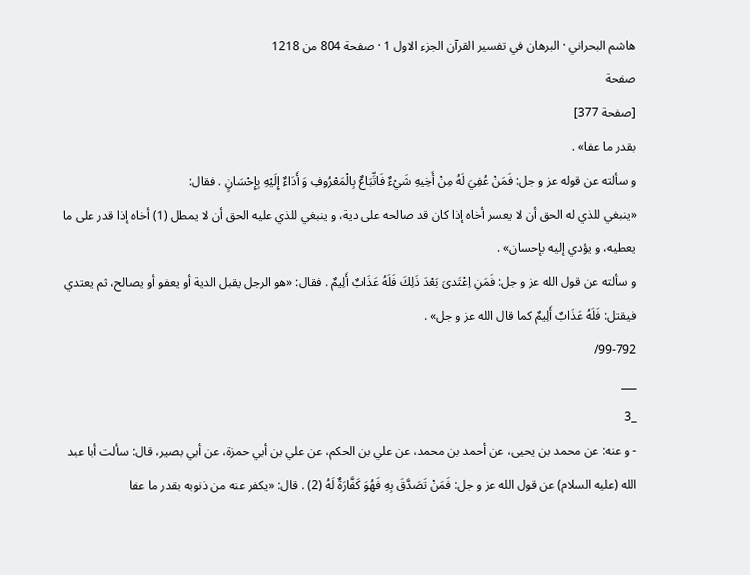هاشم البحراني · البرهان في تفسير القرآن الجزء الاول 1 · صفحة 804 من 1218
صفحة
[صفحة 377]
بقدر ما عفا» .
و سألته عن قوله عز و جل: فَمَنْ عُفِيَ لَهُ مِنْ أَخِيهِ شَيْءٌ فَاتِّبَاعٌ بِالْمَعْرُوفِ وَ أَدَاءٌ إِلَيْهِ بِإِحْسَانٍ . فقال:
«ينبغي للذي له الحق أن لا يعسر أخاه إذا كان قد صالحه على دية، و ينبغي للذي عليه الحق أن لا يمطل (1) أخاه إذا قدر على ما يعطيه، و يؤدي إليه بإحسان» .
و سألته عن قول الله عز و جل: فَمَنِ اِعْتَدىَ بَعْدَ ذَلِكَ فَلَهُ عَذَابٌ أَلِيمٌ . فقال: «هو الرجل يقبل الدية أو يعفو أو يصالح، ثم يعتدي فيقتل: فَلَهُ عَذَابٌ أَلِيمٌ كما قال الله عز و جل» .
99-792/
___
_3
- و عنه: عن محمد بن يحيى، عن أحمد بن محمد، عن علي بن الحكم، عن علي بن أبي حمزة، عن أبي بصير، قال: سألت أبا عبد الله (عليه السلام) عن قول الله عز و جل: فَمَنْ تَصَدَّقَ بِهِ فَهُوَ كَفَّارَةٌ لَهُ (2) . قال: «يكفر عنه من ذنوبه بقدر ما عفا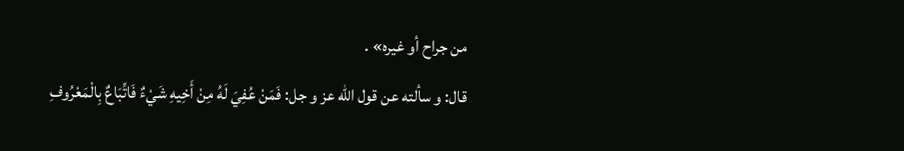من جراح أو غيره» .
قال: و سألته عن قول الله عز و جل: فَمَنْ عُفِيَ لَهُ مِنْ أَخِيهِ شَيْءٌ فَاتِّبَاعٌ بِالْمَعْرُوفِ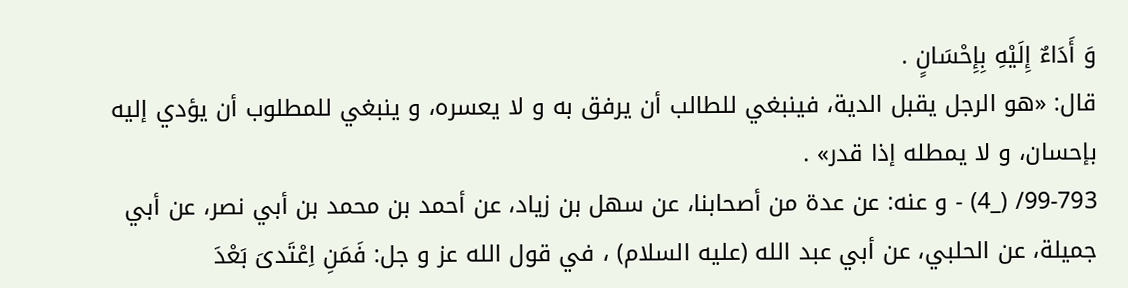وَ أَدَاءٌ إِلَيْهِ بِإِحْسَانٍ .
قال: «هو الرجل يقبل الدية، فينبغي للطالب أن يرفق به و لا يعسره، و ينبغي للمطلوب أن يؤدي إليه بإحسان، و لا يمطله إذا قدر» .
99-793/ (_4) - و عنه: عن عدة من أصحابنا، عن سهل بن زياد، عن أحمد بن محمد بن أبي نصر، عن أبي جميلة، عن الحلبي، عن أبي عبد الله (عليه السلام) ، في قول الله عز و جل: فَمَنِ اِعْتَدىَ بَعْدَ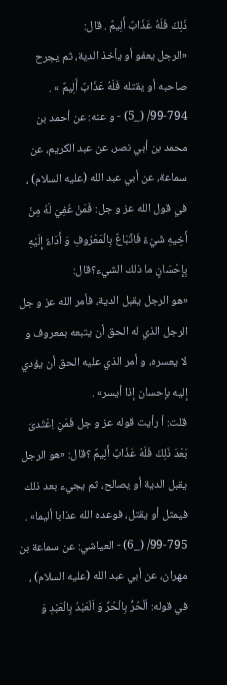ذَلِكَ فَلَهُ عَذَابٌ أَلِيمٌ . قال:
«الرجل يعفو أو يأخذ الدية، ثم يجرح صاحبه أو يقتله فَلَهُ عَذَابٌ أَلِيمٌ » .
99-794/ (_5) - و عنه: عن أحمد بن محمد بن أبي نصر، عن عبد الكريم، عن سماعة، عن أبي عبد الله (عليه السلام) ، في قول الله عز و جل: فَمَنْ عُفِيَ لَهُ مِنْ أَخِيهِ شَيْءٌ فَاتِّبَاعٌ بِالْمَعْرُوفِ وَ أَدَاءٌ إِلَيْهِ بِإِحْسَانٍ ما ذلك الشيء؟قال:
«هو الرجل يقبل الدية، فأمر الله عز و جل الرجل الذي له الحق أن يتبعه بمعروف و لا يعسره، و أمر الذي عليه الحق أن يؤدي إليه بإحسان إذا أيسر» .
قلت: أ رأيت قوله عز و جل فَمَنِ اِعْتَدىَ بَعْدَ ذَلِكَ فَلَهُ عَذَابٌ أَلِيمٌ ؟قال: «هو الرجل يقبل الدية أو يصالح، ثم يجيء بعد ذلك فيمثل أو يقتل، فوعده الله عذابا أليما» .
99-795/ (_6) - العياشي: عن سماعة بن مهران، عن أبي عبد الله (عليه السلام) ، في قوله: اَلْحُرُّ بِالْحُرِّ وَ اَلْعَبْدُ بِالْعَبْدِ وَ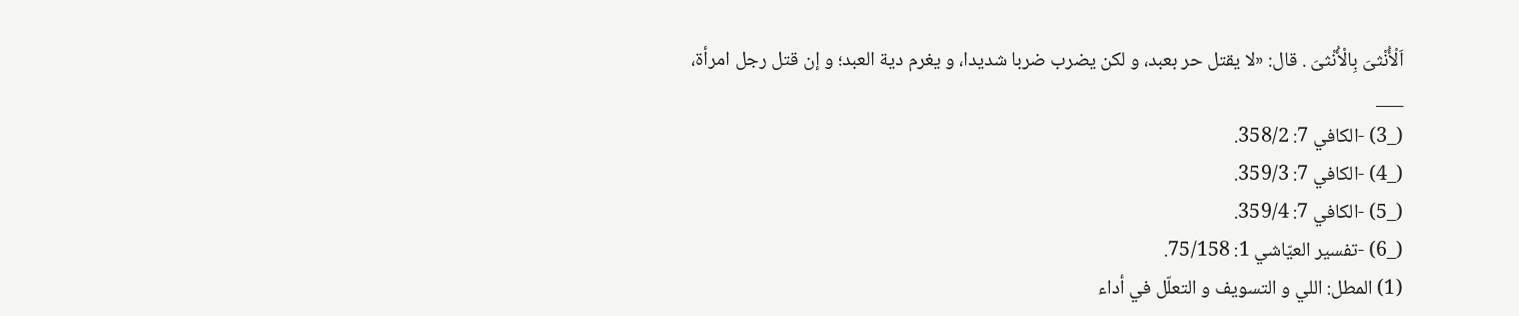اَلْأُنْثىَ بِالْأُنْثىَ . قال: «لا يقتل حر بعبد، و لكن يضرب ضربا شديدا، و يغرم دية العبد؛ و إن قتل رجل امرأة،
___
(_3) -الكافي 7: 358/2.
(_4) -الكافي 7: 359/3.
(_5) -الكافي 7: 359/4.
(_6) -تفسير العيّاشي 1: 75/158.
(1) المطل: اللي و التسويف و التعلّل في أداء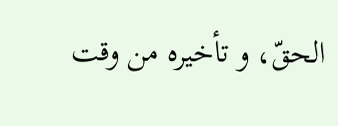الحقّ، و تأخيره من وقت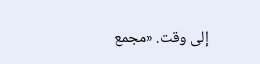إلى وقت. «مجمع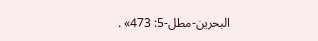البحرين-مطل-5: 473» .